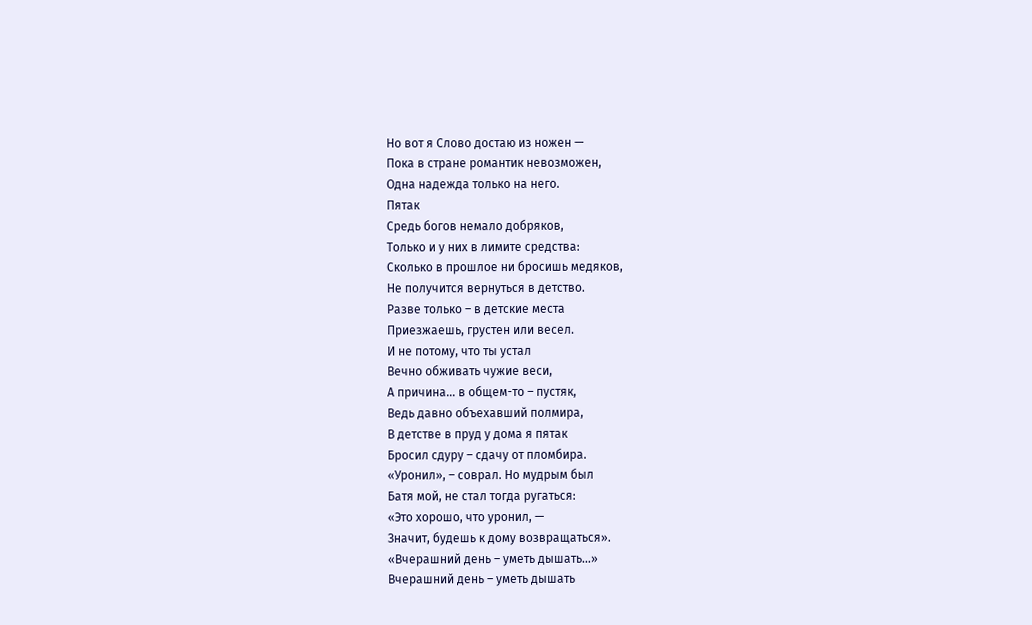Но вот я Слово достаю из ножен —
Пока в стране романтик невозможен,
Одна надежда только на него.
Пятак
Средь богов немало добряков,
Только и у них в лимите средства:
Сколько в прошлое ни бросишь медяков,
Не получится вернуться в детство.
Разве только – в детские места
Приезжаешь, грустен или весел.
И не потому, что ты устал
Вечно обживать чужие веси,
А причина… в общем-то – пустяк,
Ведь давно объехавший полмира,
В детстве в пруд у дома я пятак
Бросил сдуру – сдачу от пломбира.
«Уронил», – соврал. Но мудрым был
Батя мой, не стал тогда ругаться:
«Это хорошо, что уронил, —
Значит, будешь к дому возвращаться».
«Вчерашний день – уметь дышать…»
Вчерашний день – уметь дышать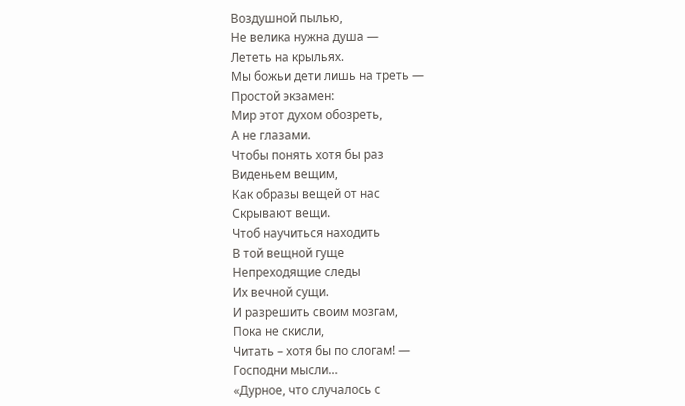Воздушной пылью,
Не велика нужна душа —
Лететь на крыльях.
Мы божьи дети лишь на треть —
Простой экзамен:
Мир этот духом обозреть,
А не глазами.
Чтобы понять хотя бы раз
Виденьем вещим,
Как образы вещей от нас
Скрывают вещи.
Чтоб научиться находить
В той вещной гуще
Непреходящие следы
Их вечной сущи.
И разрешить своим мозгам,
Пока не скисли,
Читать – хотя бы по слогам! —
Господни мысли…
«Дурное, что случалось с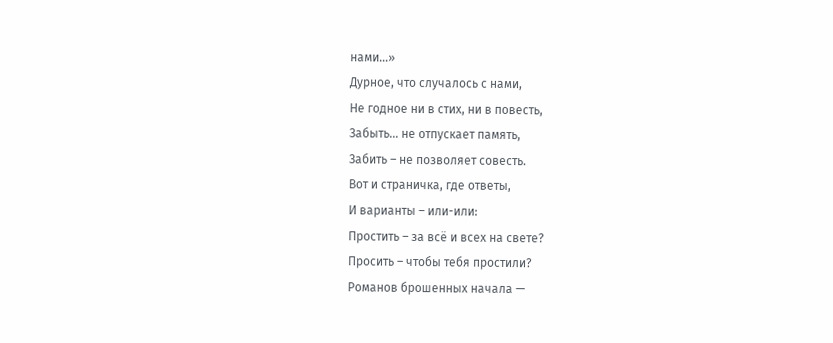нами…»
Дурное, что случалось с нами,
Не годное ни в стих, ни в повесть,
Забыть… не отпускает память,
Забить – не позволяет совесть.
Вот и страничка, где ответы,
И варианты – или-или:
Простить – за всё и всех на свете?
Просить – чтобы тебя простили?
Романов брошенных начала —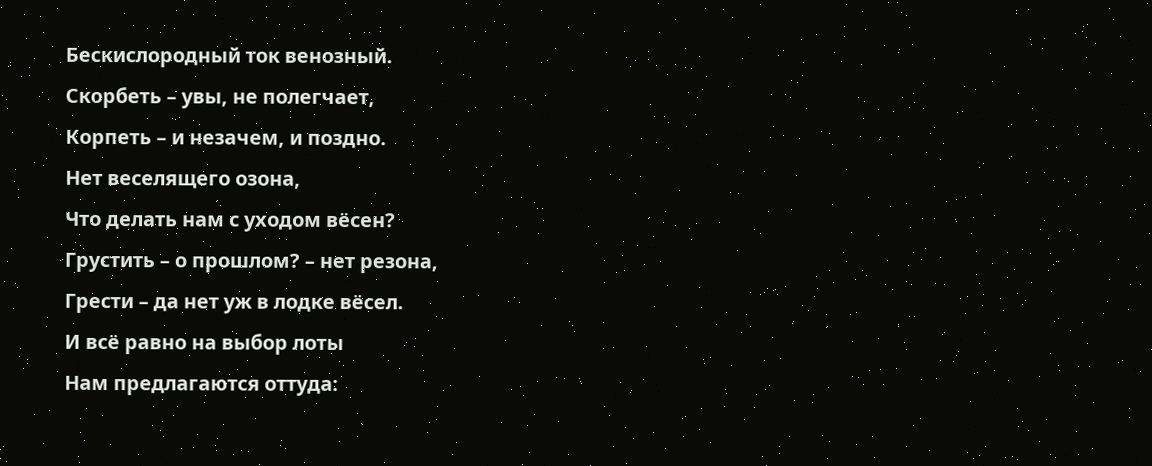Бескислородный ток венозный.
Скорбеть – увы, не полегчает,
Корпеть – и незачем, и поздно.
Нет веселящего озона,
Что делать нам с уходом вёсен?
Грустить – о прошлом? – нет резона,
Грести – да нет уж в лодке вёсел.
И всё равно на выбор лоты
Нам предлагаются оттуда: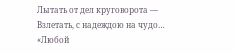Лытать от дел круговорота —
Взлетать, с надеждою на чудо…
«Любой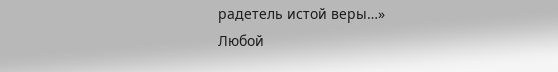радетель истой веры…»
Любой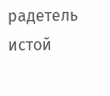радетель истой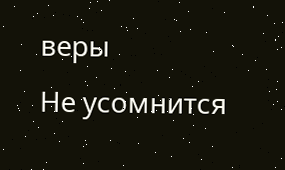веры
Не усомнится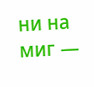ни на миг —